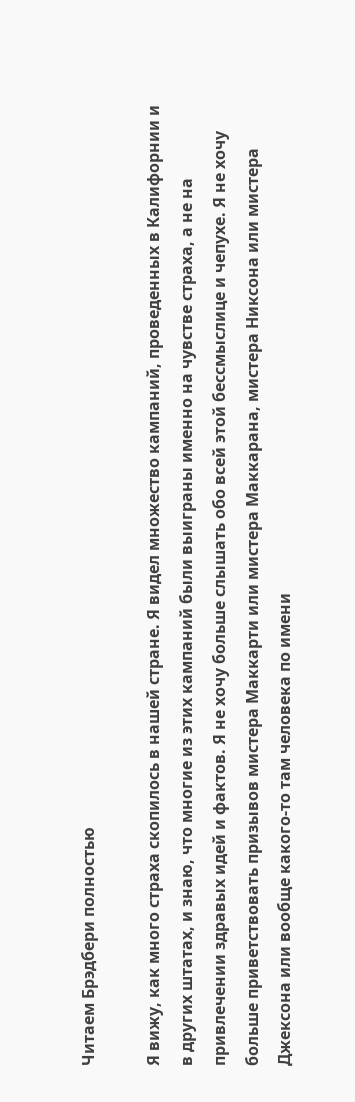Читаем Брэдбери полностью

Я вижу, как много страха скопилось в нашей стране. Я видел множество кампаний, проведенных в Калифорнии и в других штатах, и знаю, что многие из этих кампаний были выиграны именно на чувстве страха, а не на привлечении здравых идей и фактов. Я не хочу больше слышать обо всей этой бессмыслице и чепухе. Я не хочу больше приветствовать призывов мистера Маккарти или мистера Маккарана, мистера Никсона или мистера Джексона или вообще какого-то там человека по имени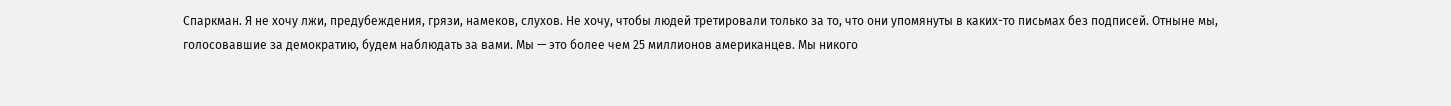Спаркман. Я не хочу лжи, предубеждения, грязи, намеков, слухов. Не хочу, чтобы людей третировали только за то, что они упомянуты в каких-то письмах без подписей. Отныне мы, голосовавшие за демократию, будем наблюдать за вами. Мы — это более чем 25 миллионов американцев. Мы никого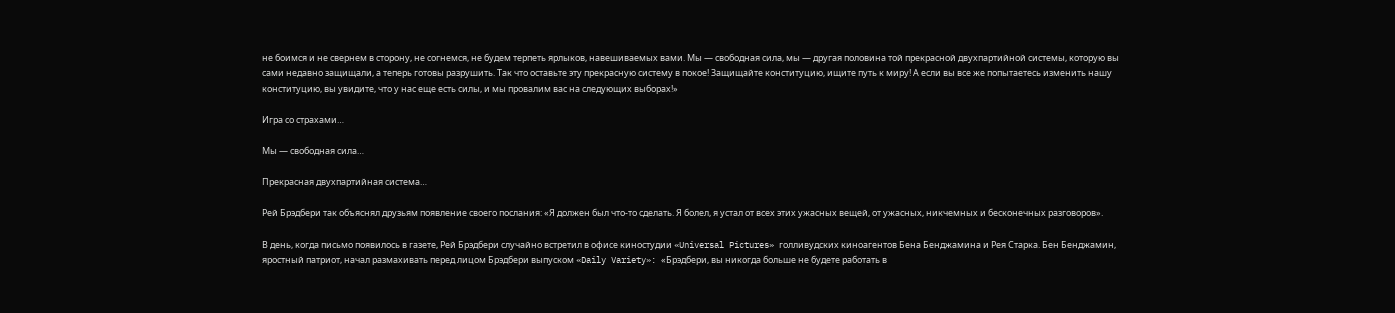не боимся и не свернем в сторону, не согнемся, не будем терпеть ярлыков, навешиваемых вами. Мы — свободная сила, мы — другая половина той прекрасной двухпартийной системы, которую вы сами недавно защищали, а теперь готовы разрушить. Так что оставьте эту прекрасную систему в покое! Защищайте конституцию, ищите путь к миру! А если вы все же попытаетесь изменить нашу конституцию, вы увидите, что у нас еще есть силы, и мы провалим вас на следующих выборах!»

Игра со страхами…

Мы — свободная сила…

Прекрасная двухпартийная система…

Рей Брэдбери так объяснял друзьям появление своего послания: «Я должен был что-то сделать. Я болел, я устал от всех этих ужасных вещей, от ужасных, никчемных и бесконечных разговоров».

В день, когда письмо появилось в газете, Рей Брэдбери случайно встретил в офисе киностудии «Universal Pictures» голливудских киноагентов Бена Бенджамина и Рея Старка. Бен Бенджамин, яростный патриот, начал размахивать перед лицом Брэдбери выпуском «Daily Variety»: «Брэдбери, вы никогда больше не будете работать в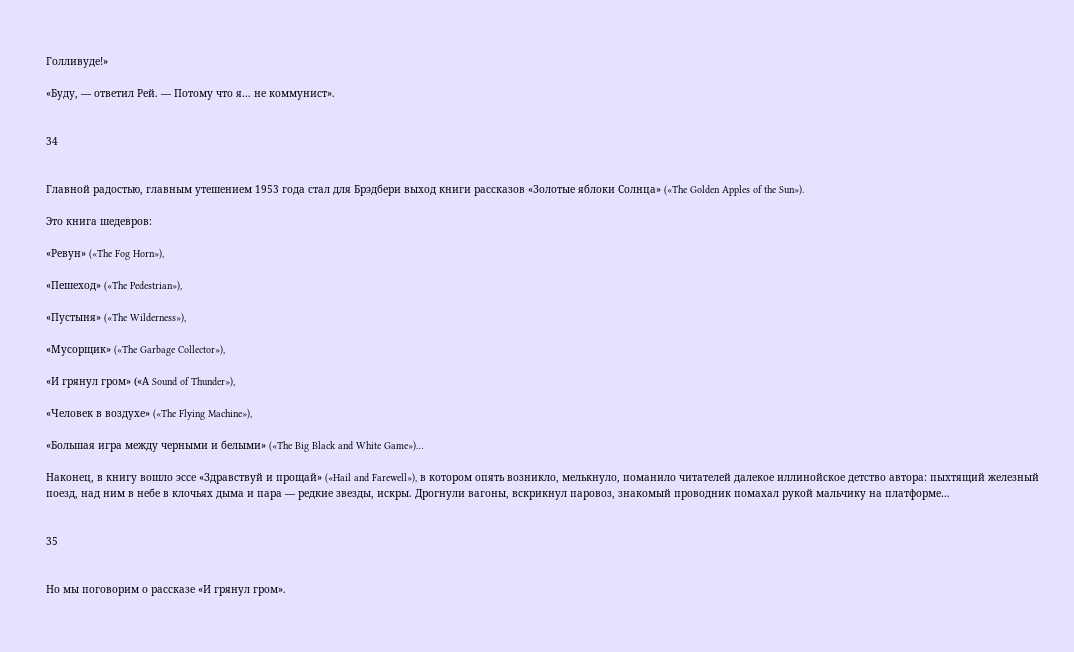Голливуде!»

«Буду, — ответил Рей. — Потому что я… не коммунист».


34


Главной радостью, главным утешением 1953 года стал для Брэдбери выход книги рассказов «Золотые яблоки Солнца» («The Golden Apples of the Sun»).

Это книга шедевров:

«Ревун» («The Fog Horn»),

«Пешеход» («The Pedestrian»),

«Пустыня» («The Wilderness»),

«Мусорщик» («The Garbage Collector»),

«И грянул гром» («А Sound of Thunder»),

«Человек в воздухе» («The Flying Machine»),

«Большая игра между черными и белыми» («The Big Black and White Game»)…

Наконец, в книгу вошло эссе «Здравствуй и прощай» («Hail and Farewell»), в котором опять возникло, мелькнуло, поманило читателей далекое иллинойское детство автора: пыхтящий железный поезд, над ним в небе в клочьях дыма и пара — редкие звезды, искры. Дрогнули вагоны, вскрикнул паровоз, знакомый проводник помахал рукой мальчику на платформе…


35


Но мы поговорим о рассказе «И грянул гром».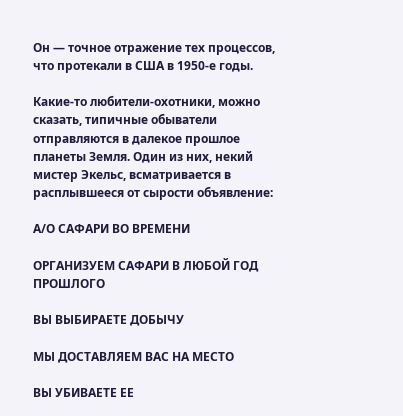Он — точное отражение тех процессов, что протекали в США в 1950-е годы.

Какие-то любители-охотники, можно сказать, типичные обыватели отправляются в далекое прошлое планеты Земля. Один из них, некий мистер Экельс, всматривается в расплывшееся от сырости объявление:

А/О САФАРИ ВО ВРЕМЕНИ

ОРГАНИЗУЕМ САФАРИ В ЛЮБОЙ ГОД ПРОШЛОГО

ВЫ ВЫБИРАЕТЕ ДОБЫЧУ

МЫ ДОСТАВЛЯЕМ ВАС НА МЕСТО

ВЫ УБИВАЕТЕ ЕЕ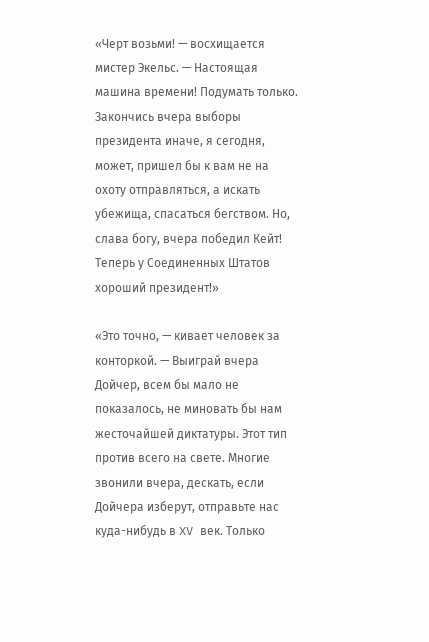«Черт возьми! — восхищается мистер Экельс. — Настоящая машина времени! Подумать только. Закончись вчера выборы президента иначе, я сегодня, может, пришел бы к вам не на охоту отправляться, а искать убежища, спасаться бегством. Но, слава богу, вчера победил Кейт! Теперь у Соединенных Штатов хороший президент!»

«Это точно, — кивает человек за конторкой. — Выиграй вчера Дойчер, всем бы мало не показалось, не миновать бы нам жесточайшей диктатуры. Этот тип против всего на свете. Многие звонили вчера, дескать, если Дойчера изберут, отправьте нас куда-нибудь в XV век. Только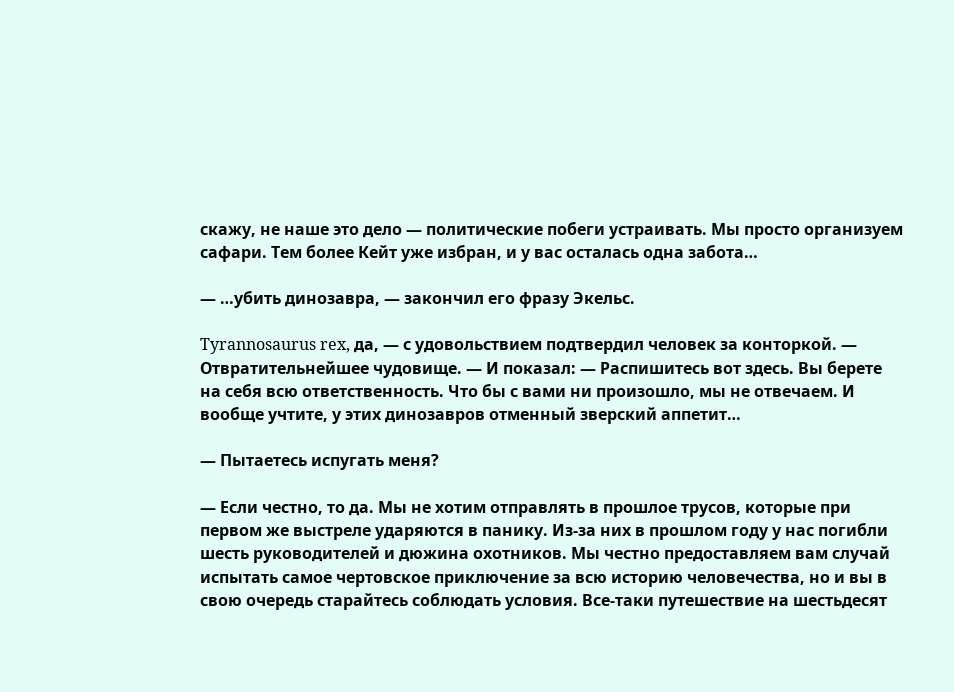скажу, не наше это дело — политические побеги устраивать. Мы просто организуем сафари. Тем более Кейт уже избран, и у вас осталась одна забота…

— …убить динозавра, — закончил его фразу Экельс.

Tyrannosaurus rex, да, — с удовольствием подтвердил человек за конторкой. — Отвратительнейшее чудовище. — И показал: — Распишитесь вот здесь. Вы берете на себя всю ответственность. Что бы с вами ни произошло, мы не отвечаем. И вообще учтите, у этих динозавров отменный зверский аппетит…

— Пытаетесь испугать меня?

— Если честно, то да. Мы не хотим отправлять в прошлое трусов, которые при первом же выстреле ударяются в панику. Из-за них в прошлом году у нас погибли шесть руководителей и дюжина охотников. Мы честно предоставляем вам случай испытать самое чертовское приключение за всю историю человечества, но и вы в свою очередь старайтесь соблюдать условия. Все-таки путешествие на шестьдесят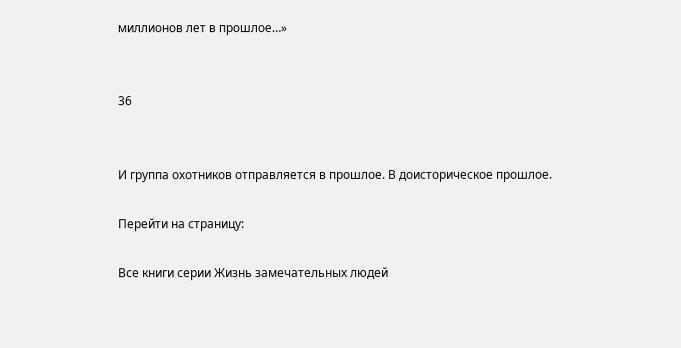миллионов лет в прошлое…»


36


И группа охотников отправляется в прошлое. В доисторическое прошлое.

Перейти на страницу:

Все книги серии Жизнь замечательных людей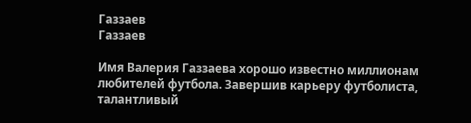Газзаев
Газзаев

Имя Валерия Газзаева хорошо известно миллионам любителей футбола. Завершив карьеру футболиста, талантливый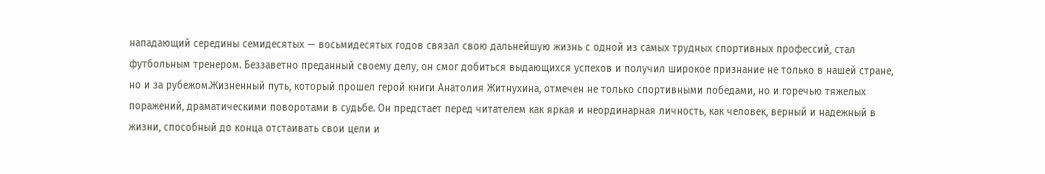нападающий середины семидесятых — восьмидесятых годов связал свою дальнейшую жизнь с одной из самых трудных спортивных профессий, стал футбольным тренером. Беззаветно преданный своему делу, он смог добиться выдающихся успехов и получил широкое признание не только в нашей стране, но и за рубежом.Жизненный путь, который прошел герой книги Анатолия Житнухина, отмечен не только спортивными победами, но и горечью тяжелых поражений, драматическими поворотами в судьбе. Он предстает перед читателем как яркая и неординарная личность, как человек, верный и надежный в жизни, способный до конца отстаивать свои цели и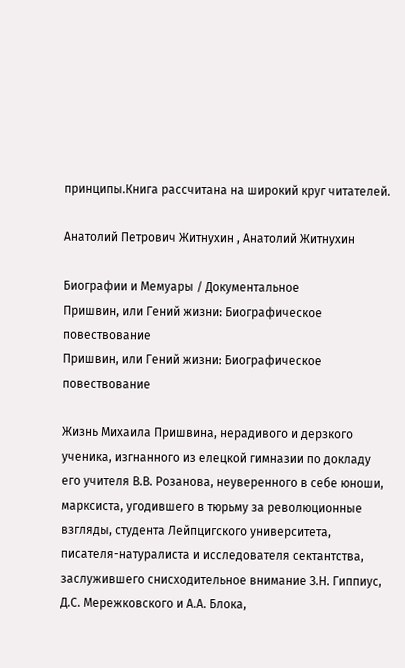принципы.Книга рассчитана на широкий круг читателей.

Анатолий Петрович Житнухин , Анатолий Житнухин

Биографии и Мемуары / Документальное
Пришвин, или Гений жизни: Биографическое повествование
Пришвин, или Гений жизни: Биографическое повествование

Жизнь Михаила Пришвина, нерадивого и дерзкого ученика, изгнанного из елецкой гимназии по докладу его учителя В.В. Розанова, неуверенного в себе юноши, марксиста, угодившего в тюрьму за революционные взгляды, студента Лейпцигского университета, писателя-натуралиста и исследователя сектантства, заслужившего снисходительное внимание З.Н. Гиппиус, Д.С. Мережковского и А.А. Блока,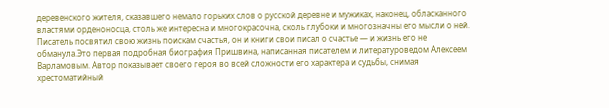деревенского жителя, сказавшего немало горьких слов о русской деревне и мужиках, наконец, обласканного властями орденоносца, столь же интересна и многокрасочна, сколь глубоки и многозначны его мысли о ней. Писатель посвятил свою жизнь поискам счастья, он и книги свои писал о счастье — и жизнь его не обманула.Это первая подробная биография Пришвина, написанная писателем и литературоведом Алексеем Варламовым. Автор показывает своего героя во всей сложности его характера и судьбы, снимая хрестоматийный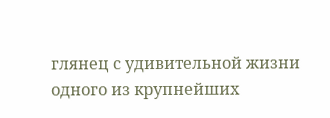глянец с удивительной жизни одного из крупнейших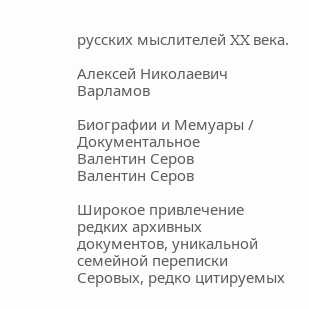русских мыслителей XX века.

Алексей Николаевич Варламов

Биографии и Мемуары / Документальное
Валентин Серов
Валентин Серов

Широкое привлечение редких архивных документов, уникальной семейной переписки Серовых, редко цитируемых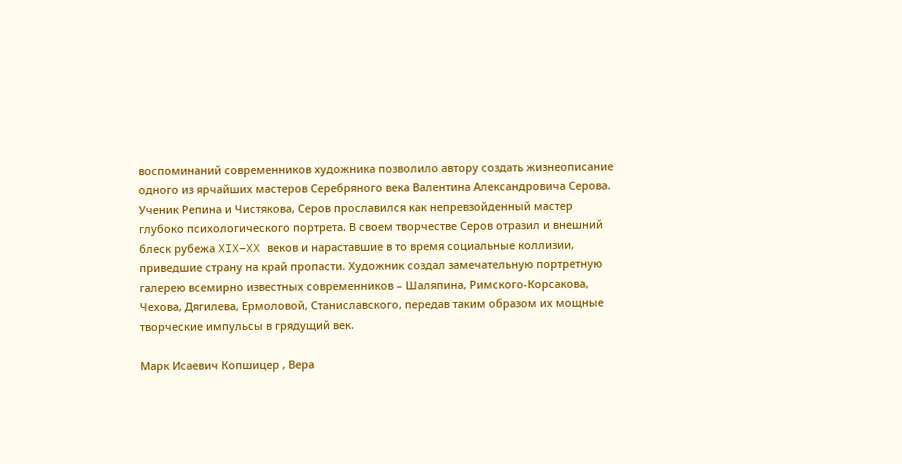воспоминаний современников художника позволило автору создать жизнеописание одного из ярчайших мастеров Серебряного века Валентина Александровича Серова. Ученик Репина и Чистякова, Серов прославился как непревзойденный мастер глубоко психологического портрета. В своем творчестве Серов отразил и внешний блеск рубежа XIX–XX веков и нараставшие в то время социальные коллизии, приведшие страну на край пропасти. Художник создал замечательную портретную галерею всемирно известных современников – Шаляпина, Римского-Корсакова, Чехова, Дягилева, Ермоловой, Станиславского, передав таким образом их мощные творческие импульсы в грядущий век.

Марк Исаевич Копшицер , Вера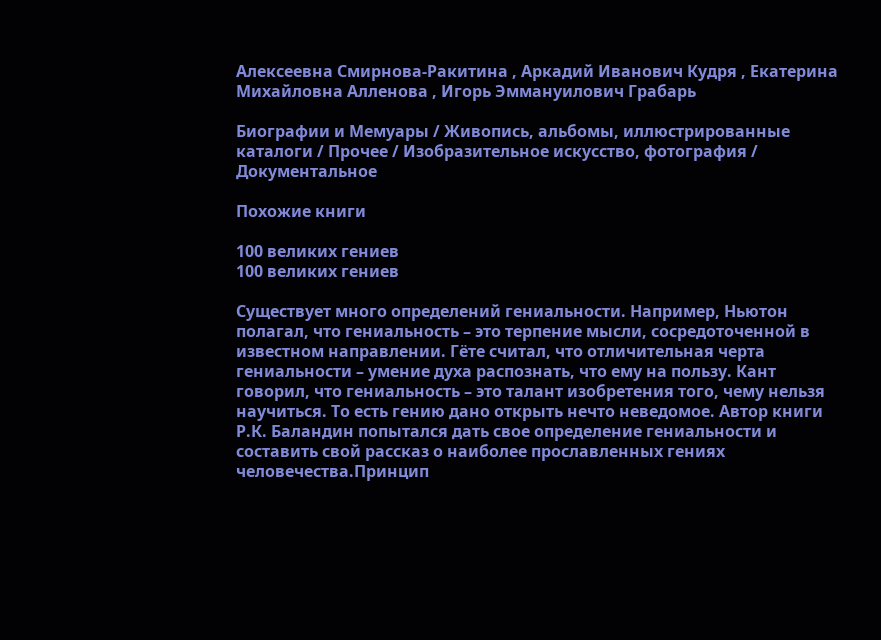Алексеевна Смирнова-Ракитина , Аркадий Иванович Кудря , Екатерина Михайловна Алленова , Игорь Эммануилович Грабарь

Биографии и Мемуары / Живопись, альбомы, иллюстрированные каталоги / Прочее / Изобразительное искусство, фотография / Документальное

Похожие книги

100 великих гениев
100 великих гениев

Существует много определений гениальности. Например, Ньютон полагал, что гениальность – это терпение мысли, сосредоточенной в известном направлении. Гёте считал, что отличительная черта гениальности – умение духа распознать, что ему на пользу. Кант говорил, что гениальность – это талант изобретения того, чему нельзя научиться. То есть гению дано открыть нечто неведомое. Автор книги Р.К. Баландин попытался дать свое определение гениальности и составить свой рассказ о наиболее прославленных гениях человечества.Принцип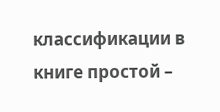классификации в книге простой –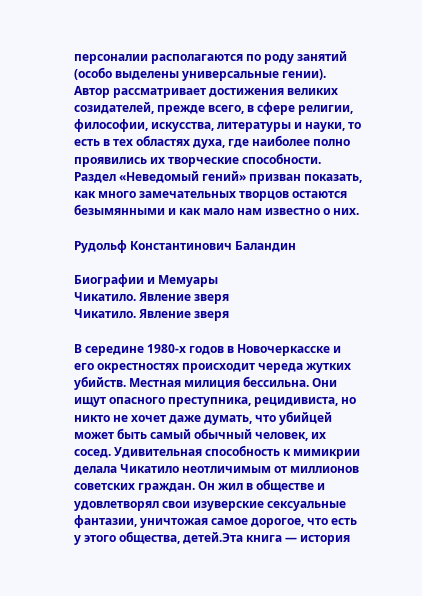персоналии располагаются по роду занятий (особо выделены универсальные гении). Автор рассматривает достижения великих созидателей, прежде всего, в сфере религии, философии, искусства, литературы и науки, то есть в тех областях духа, где наиболее полно проявились их творческие способности. Раздел «Неведомый гений» призван показать, как много замечательных творцов остаются безымянными и как мало нам известно о них.

Рудольф Константинович Баландин

Биографии и Мемуары
Чикатило. Явление зверя
Чикатило. Явление зверя

В середине 1980-х годов в Новочеркасске и его окрестностях происходит череда жутких убийств. Местная милиция бессильна. Они ищут опасного преступника, рецидивиста, но никто не хочет даже думать, что убийцей может быть самый обычный человек, их сосед. Удивительная способность к мимикрии делала Чикатило неотличимым от миллионов советских граждан. Он жил в обществе и удовлетворял свои изуверские сексуальные фантазии, уничтожая самое дорогое, что есть у этого общества, детей.Эта книга — история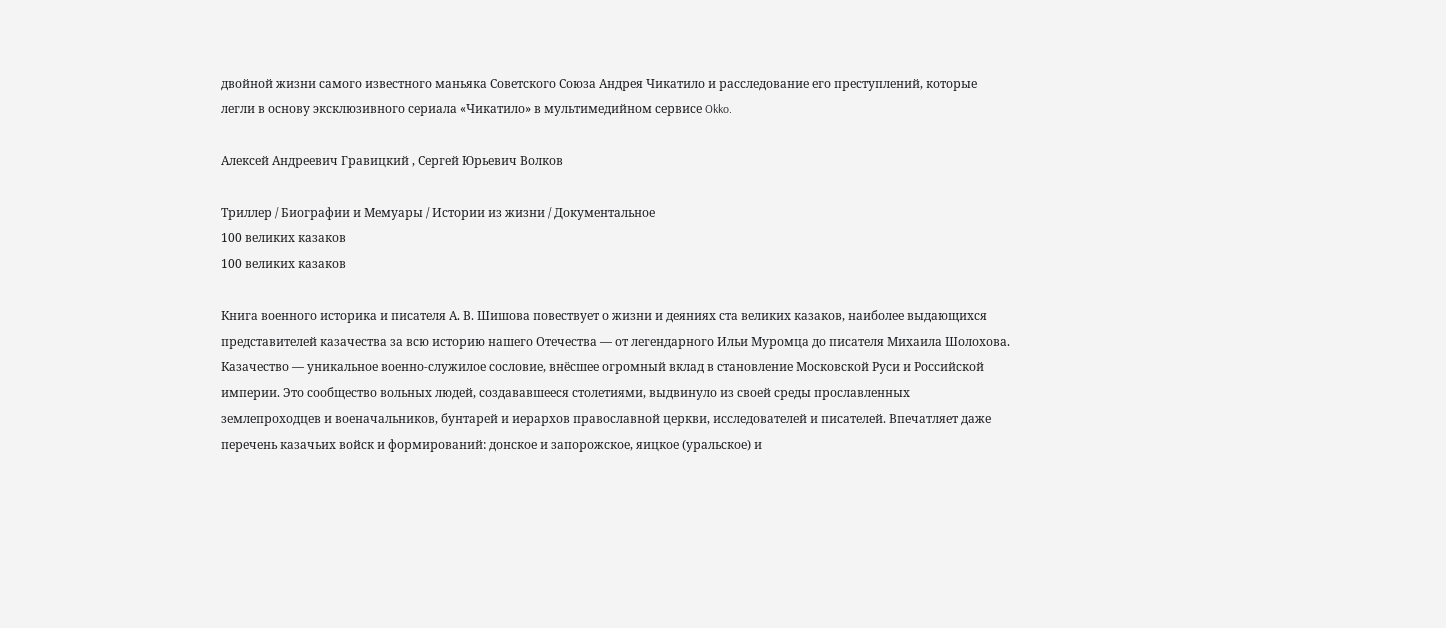двойной жизни самого известного маньяка Советского Союза Андрея Чикатило и расследование его преступлений, которые легли в основу эксклюзивного сериала «Чикатило» в мультимедийном сервисе Okko.

Алексей Андреевич Гравицкий , Сергей Юрьевич Волков

Триллер / Биографии и Мемуары / Истории из жизни / Документальное
100 великих казаков
100 великих казаков

Книга военного историка и писателя А. В. Шишова повествует о жизни и деяниях ста великих казаков, наиболее выдающихся представителей казачества за всю историю нашего Отечества — от легендарного Ильи Муромца до писателя Михаила Шолохова. Казачество — уникальное военно-служилое сословие, внёсшее огромный вклад в становление Московской Руси и Российской империи. Это сообщество вольных людей, создававшееся столетиями, выдвинуло из своей среды прославленных землепроходцев и военачальников, бунтарей и иерархов православной церкви, исследователей и писателей. Впечатляет даже перечень казачьих войск и формирований: донское и запорожское, яицкое (уральское) и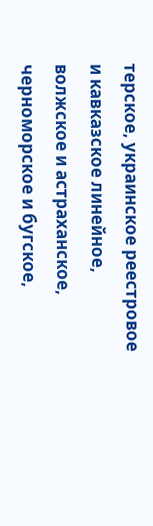терское, украинское реестровое и кавказское линейное, волжское и астраханское, черноморское и бугское,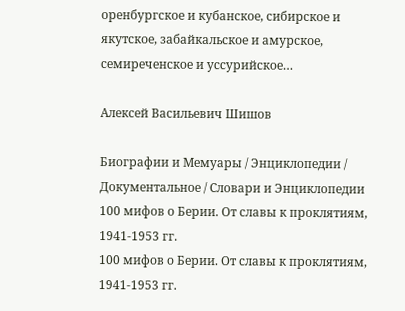оренбургское и кубанское, сибирское и якутское, забайкальское и амурское, семиреченское и уссурийское…

Алексей Васильевич Шишов

Биографии и Мемуары / Энциклопедии / Документальное / Словари и Энциклопедии
100 мифов о Берии. От славы к проклятиям, 1941-1953 гг.
100 мифов о Берии. От славы к проклятиям, 1941-1953 гг.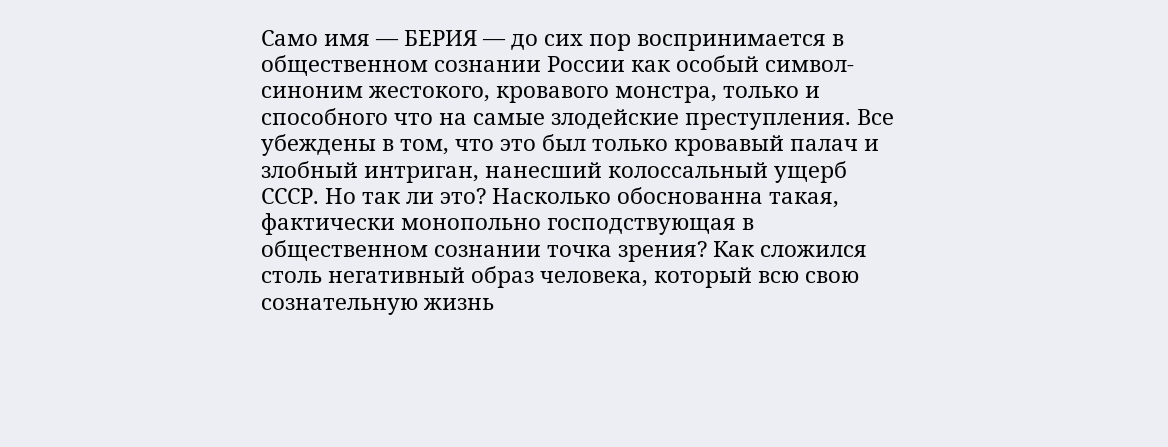Само имя — БЕРИЯ — до сих пор воспринимается в общественном сознании России как особый символ-синоним жестокого, кровавого монстра, только и способного что на самые злодейские преступления. Все убеждены в том, что это был только кровавый палач и злобный интриган, нанесший колоссальный ущерб СССР. Но так ли это? Насколько обоснованна такая, фактически монопольно господствующая в общественном сознании точка зрения? Как сложился столь негативный образ человека, который всю свою сознательную жизнь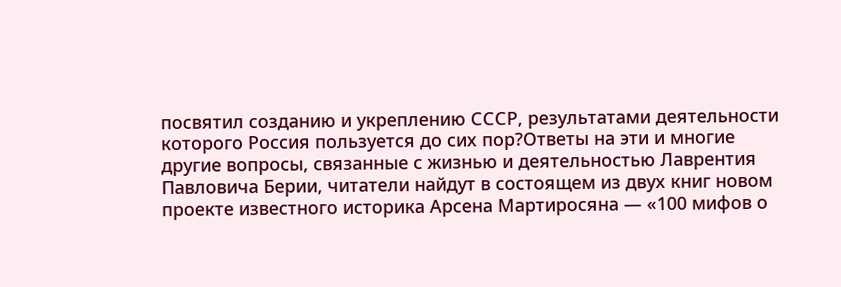посвятил созданию и укреплению СССР, результатами деятельности которого Россия пользуется до сих пор?Ответы на эти и многие другие вопросы, связанные с жизнью и деятельностью Лаврентия Павловича Берии, читатели найдут в состоящем из двух книг новом проекте известного историка Арсена Мартиросяна — «100 мифов о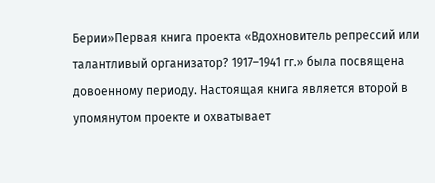Берии»Первая книга проекта «Вдохновитель репрессий или талантливый организатор? 1917–1941 гг.» была посвящена довоенному периоду. Настоящая книга является второй в упомянутом проекте и охватывает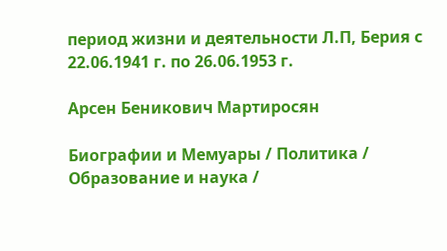период жизни и деятельности Л.П, Берия с 22.06.1941 г. по 26.06.1953 г.

Арсен Беникович Мартиросян

Биографии и Мемуары / Политика / Образование и наука /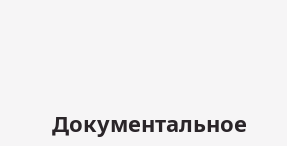Документальное